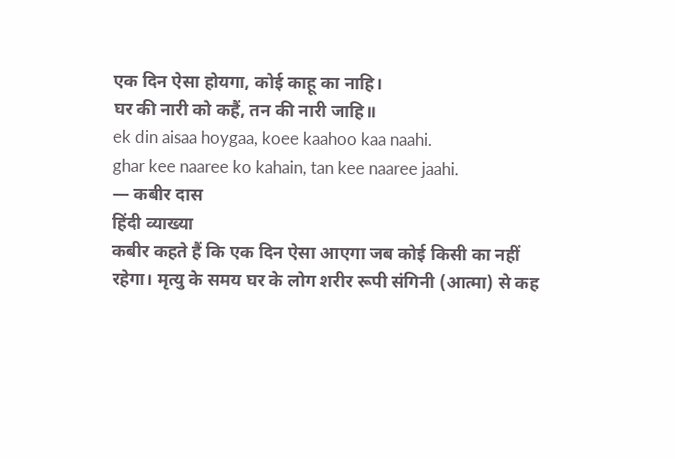एक दिन ऐसा होयगा, कोई काहू का नाहि।
घर की नारी को कहैं, तन की नारी जाहि॥
ek din aisaa hoygaa, koee kaahoo kaa naahi.
ghar kee naaree ko kahain, tan kee naaree jaahi.
— कबीर दास
हिंदी व्याख्या
कबीर कहते हैं कि एक दिन ऐसा आएगा जब कोई किसी का नहीं रहेगा। मृत्यु के समय घर के लोग शरीर रूपी संगिनी (आत्मा) से कह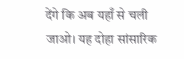देंगे कि अब यहाँ से चली जाओ। यह दोहा सांसारिक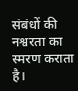संबंधों की नश्वरता का स्मरण कराता है।